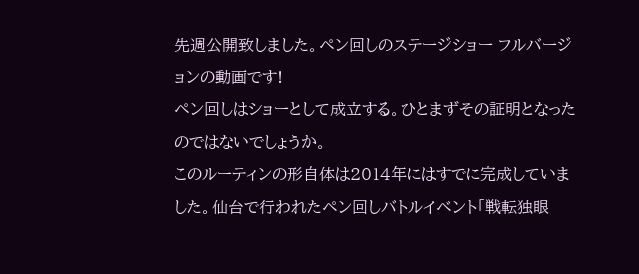先週公開致しました。ペン回しのステージショー フルバージョンの動画です!
ペン回しはショーとして成立する。ひとまずその証明となったのではないでしょうか。
このルーティンの形自体は2014年にはすでに完成していました。仙台で行われたペン回しバトルイベント「戦転独眼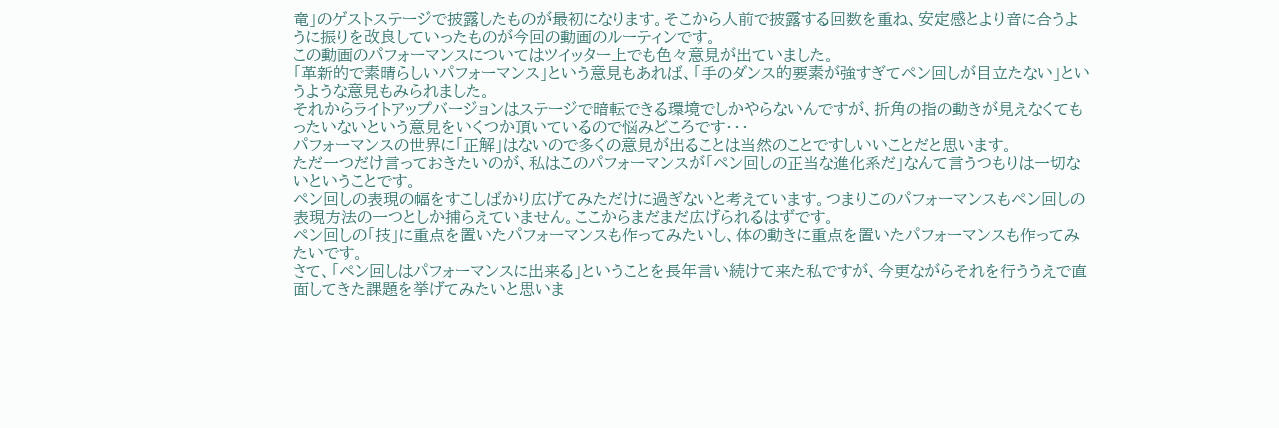竜」のゲストステージで披露したものが最初になります。そこから人前で披露する回数を重ね、安定感とより音に合うように振りを改良していったものが今回の動画のルーティンです。
この動画のパフォーマンスについてはツイッター上でも色々意見が出ていました。
「革新的で素晴らしいパフォーマンス」という意見もあれば、「手のダンス的要素が強すぎてペン回しが目立たない」というような意見もみられました。
それからライトアップバージョンはステージで暗転できる環境でしかやらないんですが、折角の指の動きが見えなくてもったいないという意見をいくつか頂いているので悩みどころです・・・
パフォーマンスの世界に「正解」はないので多くの意見が出ることは当然のことですしいいことだと思います。
ただ一つだけ言っておきたいのが、私はこのパフォーマンスが「ペン回しの正当な進化系だ」なんて言うつもりは一切ないということです。
ペン回しの表現の幅をすこしばかり広げてみただけに過ぎないと考えています。つまりこのパフォーマンスもペン回しの表現方法の一つとしか捕らえていません。ここからまだまだ広げられるはずです。
ペン回しの「技」に重点を置いたパフォーマンスも作ってみたいし、体の動きに重点を置いたパフォーマンスも作ってみたいです。
さて、「ペン回しはパフォーマンスに出来る」ということを長年言い続けて来た私ですが、今更ながらそれを行ううえで直面してきた課題を挙げてみたいと思いま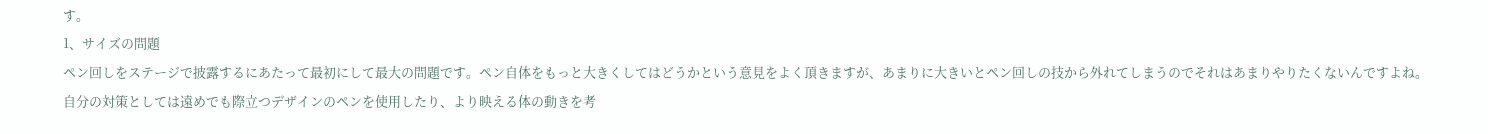す。
1、サイズの問題
ペン回しをステージで披露するにあたって最初にして最大の問題です。ペン自体をもっと大きくしてはどうかという意見をよく頂きますが、あまりに大きいとペン回しの技から外れてしまうのでそれはあまりやりたくないんですよね。
自分の対策としては遠めでも際立つデザインのペンを使用したり、より映える体の動きを考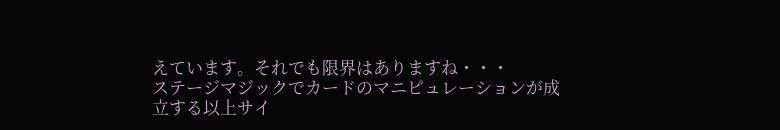えています。それでも限界はありますね・・・
ステージマジックでカードのマニピュレーションが成立する以上サイ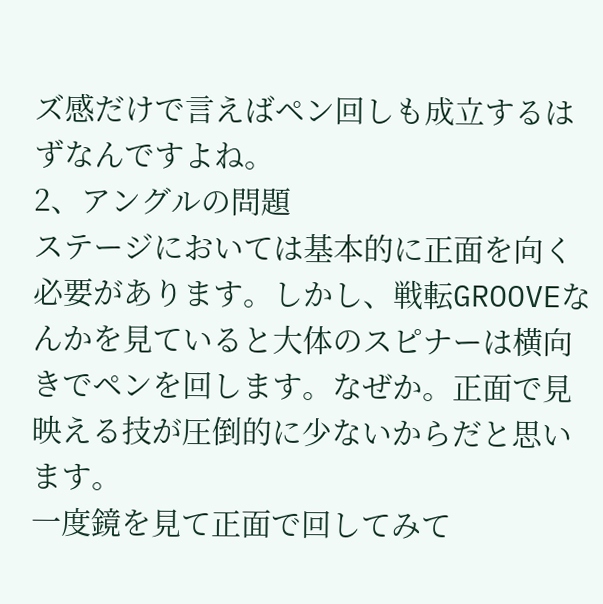ズ感だけで言えばペン回しも成立するはずなんですよね。
2、アングルの問題
ステージにおいては基本的に正面を向く必要があります。しかし、戦転GROOVEなんかを見ていると大体のスピナーは横向きでペンを回します。なぜか。正面で見映える技が圧倒的に少ないからだと思います。
一度鏡を見て正面で回してみて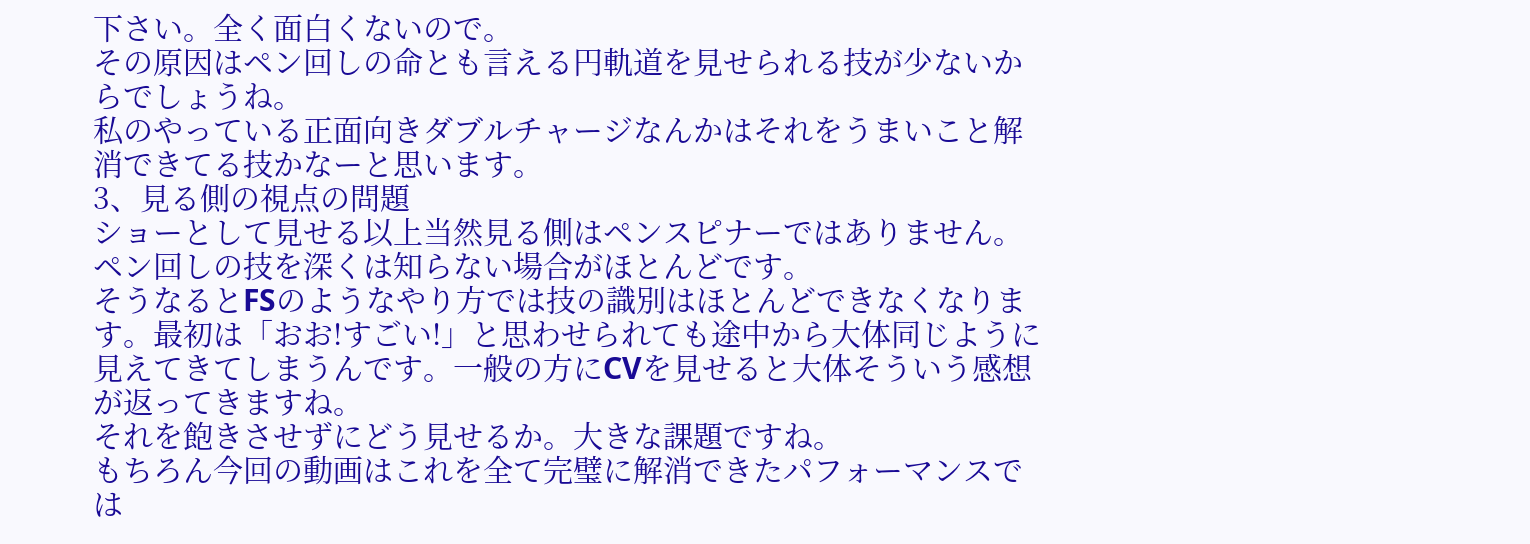下さい。全く面白くないので。
その原因はペン回しの命とも言える円軌道を見せられる技が少ないからでしょうね。
私のやっている正面向きダブルチャージなんかはそれをうまいこと解消できてる技かなーと思います。
3、見る側の視点の問題
ショーとして見せる以上当然見る側はペンスピナーではありません。ペン回しの技を深くは知らない場合がほとんどです。
そうなるとFSのようなやり方では技の識別はほとんどできなくなります。最初は「おお!すごい!」と思わせられても途中から大体同じように見えてきてしまうんです。一般の方にCVを見せると大体そういう感想が返ってきますね。
それを飽きさせずにどう見せるか。大きな課題ですね。
もちろん今回の動画はこれを全て完璧に解消できたパフォーマンスでは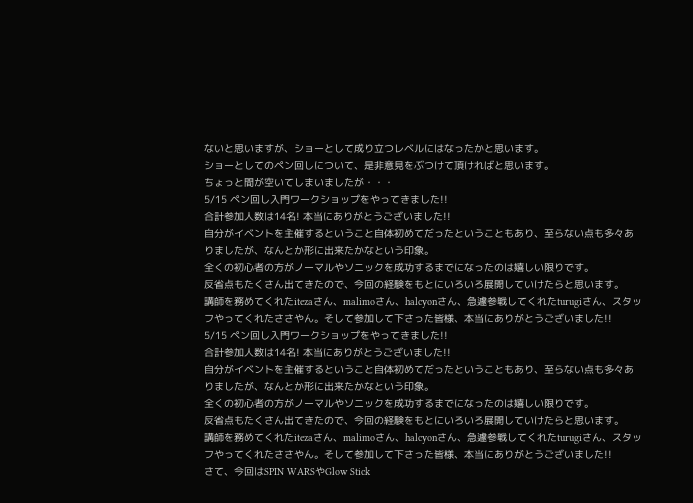ないと思いますが、ショーとして成り立つレベルにはなったかと思います。
ショーとしてのペン回しについて、是非意見をぶつけて頂ければと思います。
ちょっと間が空いてしまいましたが・・・
5/15 ペン回し入門ワークショップをやってきました!!
合計参加人数は14名! 本当にありがとうございました!!
自分がイベントを主催するということ自体初めてだったということもあり、至らない点も多々ありましたが、なんとか形に出来たかなという印象。
全くの初心者の方がノーマルやソニックを成功するまでになったのは嬉しい限りです。
反省点もたくさん出てきたので、今回の経験をもとにいろいろ展開していけたらと思います。
講師を務めてくれたitezaさん、malimoさん、halcyonさん、急遽参戦してくれたturugiさん、スタッフやってくれたささやん。そして参加して下さった皆様、本当にありがとうございました!!
5/15 ペン回し入門ワークショップをやってきました!!
合計参加人数は14名! 本当にありがとうございました!!
自分がイベントを主催するということ自体初めてだったということもあり、至らない点も多々ありましたが、なんとか形に出来たかなという印象。
全くの初心者の方がノーマルやソニックを成功するまでになったのは嬉しい限りです。
反省点もたくさん出てきたので、今回の経験をもとにいろいろ展開していけたらと思います。
講師を務めてくれたitezaさん、malimoさん、halcyonさん、急遽参戦してくれたturugiさん、スタッフやってくれたささやん。そして参加して下さった皆様、本当にありがとうございました!!
さて、今回はSPIN WARSやGlow Stick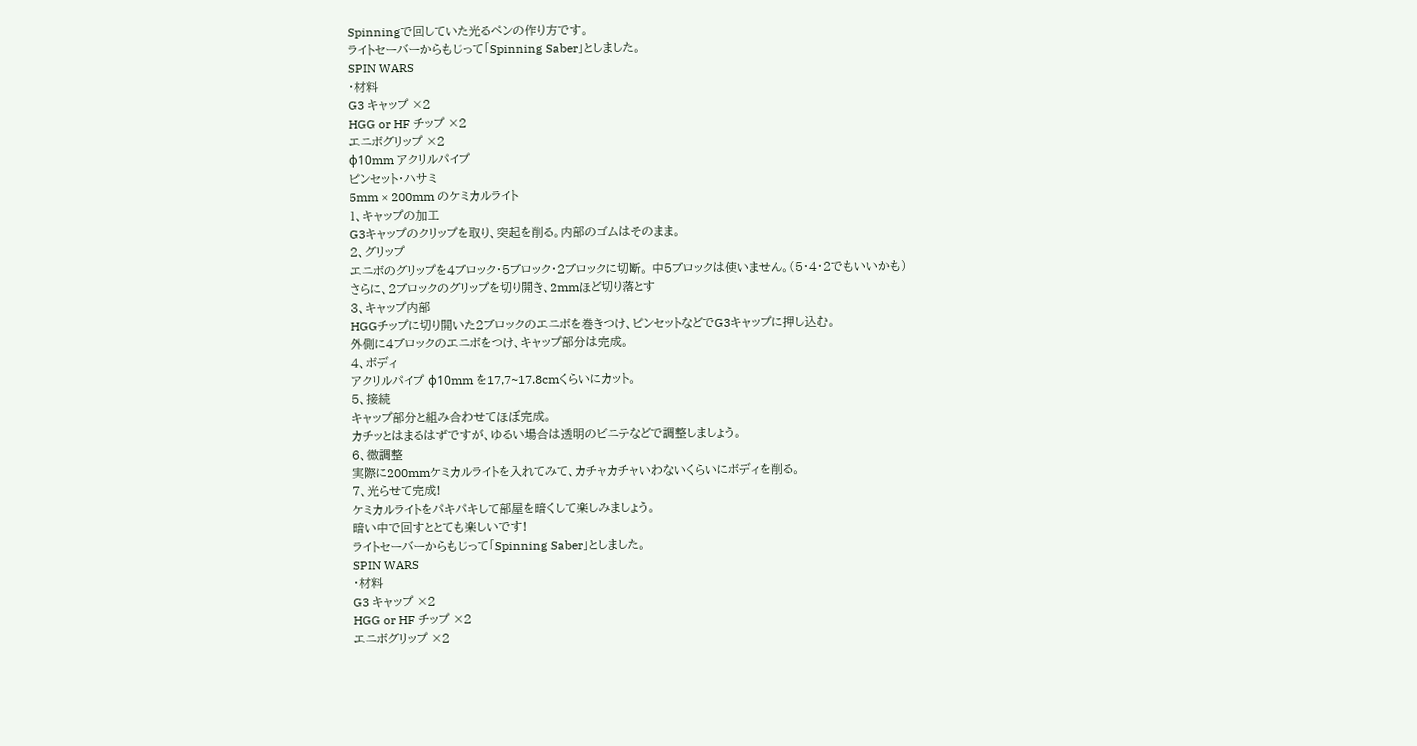Spinningで回していた光るペンの作り方です。
ライトセーバーからもじって「Spinning Saber」としました。
SPIN WARS
・材料
G3 キャップ ×2
HGG or HF チップ ×2
エニボグリップ ×2
φ10mm アクリルパイプ
ピンセット・ハサミ
5mm × 200mm のケミカルライト
1、キャップの加工
G3キャップのクリップを取り、突起を削る。内部のゴムはそのまま。
2、グリップ
エニボのグリップを4ブロック・5ブロック・2ブロックに切断。 中5ブロックは使いません。(5・4・2でもいいかも)
さらに、2ブロックのグリップを切り開き、2mmほど切り落とす
3、キャップ内部
HGGチップに切り開いた2ブロックのエニボを巻きつけ、ピンセットなどでG3キャップに押し込む。
外側に4ブロックのエニボをつけ、キャップ部分は完成。
4、ボディ
アクリルパイプ φ10mm を17,7~17.8cmくらいにカット。
5、接続
キャップ部分と組み合わせてほぼ完成。
カチッとはまるはずですが、ゆるい場合は透明のビニテなどで調整しましょう。
6、微調整
実際に200mmケミカルライトを入れてみて、カチャカチャいわないくらいにボディを削る。
7、光らせて完成!
ケミカルライトをパキパキして部屋を暗くして楽しみましょう。
暗い中で回すととても楽しいです!
ライトセーバーからもじって「Spinning Saber」としました。
SPIN WARS
・材料
G3 キャップ ×2
HGG or HF チップ ×2
エニボグリップ ×2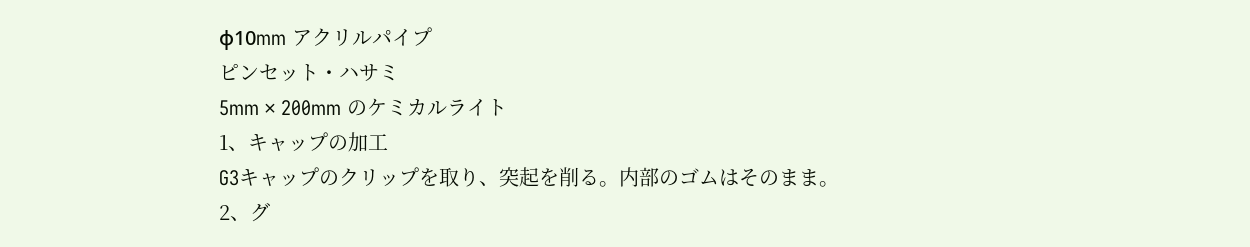φ10mm アクリルパイプ
ピンセット・ハサミ
5mm × 200mm のケミカルライト
1、キャップの加工
G3キャップのクリップを取り、突起を削る。内部のゴムはそのまま。
2、グ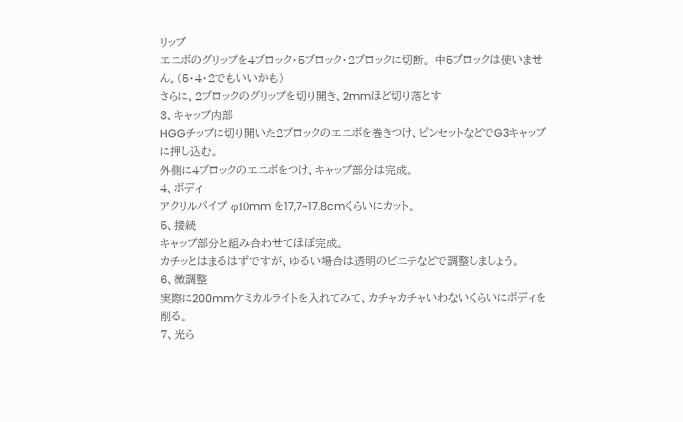リップ
エニボのグリップを4ブロック・5ブロック・2ブロックに切断。 中5ブロックは使いません。(5・4・2でもいいかも)
さらに、2ブロックのグリップを切り開き、2mmほど切り落とす
3、キャップ内部
HGGチップに切り開いた2ブロックのエニボを巻きつけ、ピンセットなどでG3キャップに押し込む。
外側に4ブロックのエニボをつけ、キャップ部分は完成。
4、ボディ
アクリルパイプ φ10mm を17,7~17.8cmくらいにカット。
5、接続
キャップ部分と組み合わせてほぼ完成。
カチッとはまるはずですが、ゆるい場合は透明のビニテなどで調整しましょう。
6、微調整
実際に200mmケミカルライトを入れてみて、カチャカチャいわないくらいにボディを削る。
7、光ら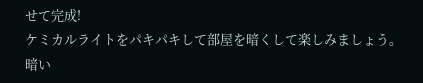せて完成!
ケミカルライトをパキパキして部屋を暗くして楽しみましょう。
暗い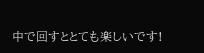中で回すととても楽しいです!